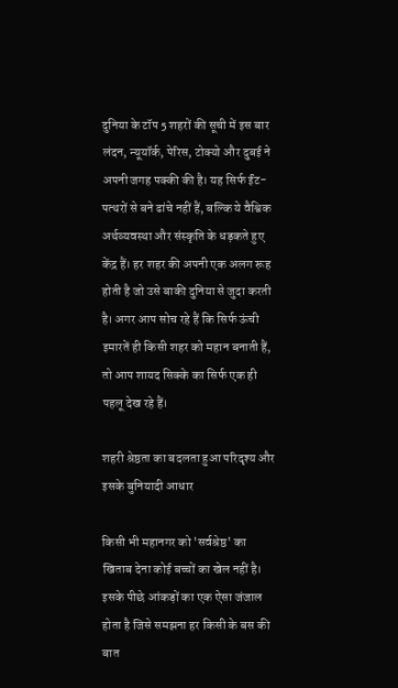दुनिया के टॉप 5 शहरों की सूची में इस बार लंदन, न्यूयॉर्क, पेरिस, टोक्यो और दुबई ने अपनी जगह पक्की की है। यह सिर्फ ईंट-पत्थरों से बने ढांचे नहीं हैं, बल्कि ये वैश्विक अर्थव्यवस्था और संस्कृति के धड़कते हुए केंद्र हैं। हर शहर की अपनी एक अलग रूह होती है जो उसे बाकी दुनिया से जुदा करती है। अगर आप सोच रहे हैं कि सिर्फ ऊंची इमारतें ही किसी शहर को महान बनाती हैं, तो आप शायद सिक्के का सिर्फ एक ही पहलू देख रहे हैं।

शहरी श्रेष्ठता का बदलता हुआ परिदृश्य और इसके बुनियादी आधार

किसी भी महानगर को 'सर्वश्रेष्ठ' का खिताब देना कोई बच्चों का खेल नहीं है। इसके पीछे आंकड़ों का एक ऐसा जंजाल होता है जिसे समझना हर किसी के बस की बात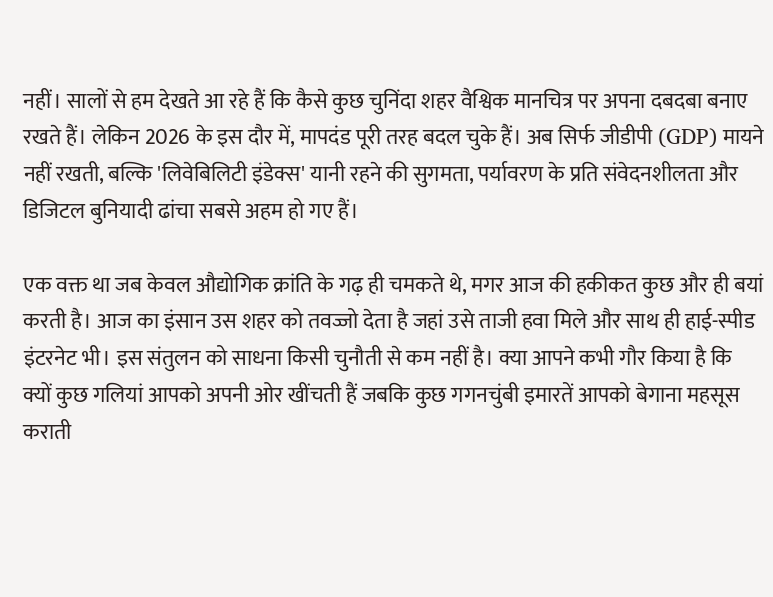नहीं। सालों से हम देखते आ रहे हैं कि कैसे कुछ चुनिंदा शहर वैश्विक मानचित्र पर अपना दबदबा बनाए रखते हैं। लेकिन 2026 के इस दौर में, मापदंड पूरी तरह बदल चुके हैं। अब सिर्फ जीडीपी (GDP) मायने नहीं रखती, बल्कि 'लिवेबिलिटी इंडेक्स' यानी रहने की सुगमता, पर्यावरण के प्रति संवेदनशीलता और डिजिटल बुनियादी ढांचा सबसे अहम हो गए हैं।

एक वक्त था जब केवल औद्योगिक क्रांति के गढ़ ही चमकते थे, मगर आज की हकीकत कुछ और ही बयां करती है। आज का इंसान उस शहर को तवज्जो देता है जहां उसे ताजी हवा मिले और साथ ही हाई-स्पीड इंटरनेट भी। इस संतुलन को साधना किसी चुनौती से कम नहीं है। क्या आपने कभी गौर किया है कि क्यों कुछ गलियां आपको अपनी ओर खींचती हैं जबकि कुछ गगनचुंबी इमारतें आपको बेगाना महसूस कराती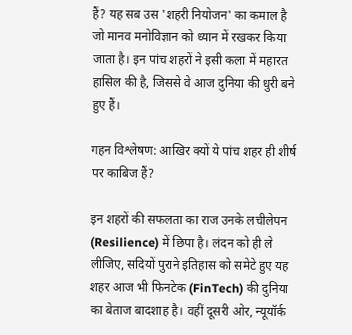हैं? यह सब उस 'शहरी नियोजन' का कमाल है जो मानव मनोविज्ञान को ध्यान में रखकर किया जाता है। इन पांच शहरों ने इसी कला में महारत हासिल की है, जिससे वे आज दुनिया की धुरी बने हुए हैं।

गहन विश्लेषण: आखिर क्यों ये पांच शहर ही शीर्ष पर काबिज हैं?

इन शहरों की सफलता का राज उनके लचीलेपन (Resilience) में छिपा है। लंदन को ही ले लीजिए, सदियों पुराने इतिहास को समेटे हुए यह शहर आज भी फिनटेक (FinTech) की दुनिया का बेताज बादशाह है। वहीं दूसरी ओर, न्यूयॉर्क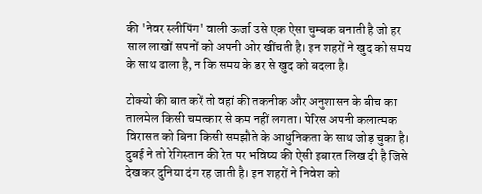की 'नेवर स्लीपिंग' वाली ऊर्जा उसे एक ऐसा चुम्बक बनाती है जो हर साल लाखों सपनों को अपनी ओर खींचती है। इन शहरों ने खुद को समय के साथ ढाला है, न कि समय के डर से खुद को बदला है।

टोक्यो की बात करें तो वहां की तकनीक और अनुशासन के बीच का तालमेल किसी चमत्कार से कम नहीं लगता। पेरिस अपनी कलात्मक विरासत को बिना किसी समझौते के आधुनिकता के साथ जोड़ चुका है। दुबई ने तो रेगिस्तान की रेत पर भविष्य की ऐसी इबारत लिख दी है जिसे देखकर दुनिया दंग रह जाती है। इन शहरों ने निवेश को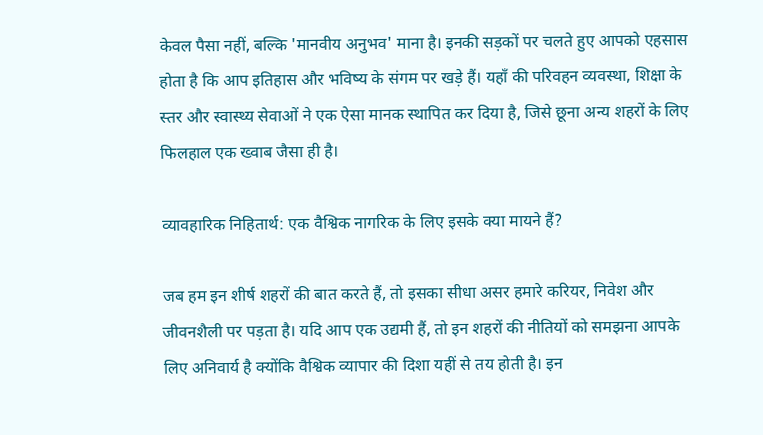केवल पैसा नहीं, बल्कि 'मानवीय अनुभव' माना है। इनकी सड़कों पर चलते हुए आपको एहसास होता है कि आप इतिहास और भविष्य के संगम पर खड़े हैं। यहाँ की परिवहन व्यवस्था, शिक्षा के स्तर और स्वास्थ्य सेवाओं ने एक ऐसा मानक स्थापित कर दिया है, जिसे छूना अन्य शहरों के लिए फिलहाल एक ख्वाब जैसा ही है।

व्यावहारिक निहितार्थ: एक वैश्विक नागरिक के लिए इसके क्या मायने हैं?

जब हम इन शीर्ष शहरों की बात करते हैं, तो इसका सीधा असर हमारे करियर, निवेश और जीवनशैली पर पड़ता है। यदि आप एक उद्यमी हैं, तो इन शहरों की नीतियों को समझना आपके लिए अनिवार्य है क्योंकि वैश्विक व्यापार की दिशा यहीं से तय होती है। इन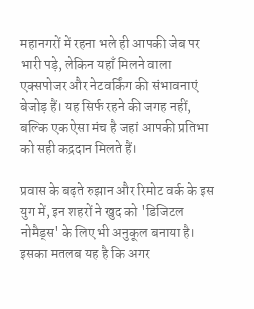महानगरों में रहना भले ही आपकी जेब पर भारी पड़े, लेकिन यहाँ मिलने वाला एक्सपोजर और नेटवर्किंग की संभावनाएं बेजोड़ हैं। यह सिर्फ रहने की जगह नहीं, बल्कि एक ऐसा मंच है जहां आपकी प्रतिभा को सही कद्रदान मिलते हैं।

प्रवास के बढ़ते रुझान और रिमोट वर्क के इस युग में, इन शहरों ने खुद को 'डिजिटल नोमैड्स' के लिए भी अनुकूल बनाया है। इसका मतलब यह है कि अगर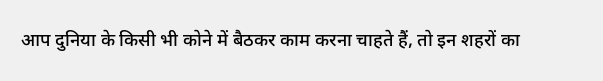आप दुनिया के किसी भी कोने में बैठकर काम करना चाहते हैं, तो इन शहरों का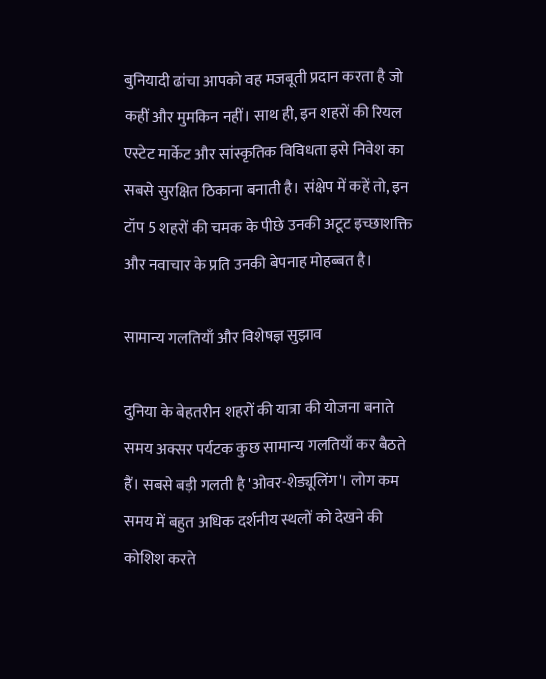बुनियादी ढांचा आपको वह मजबूती प्रदान करता है जो कहीं और मुमकिन नहीं। साथ ही, इन शहरों की रियल एस्टेट मार्केट और सांस्कृतिक विविधता इसे निवेश का सबसे सुरक्षित ठिकाना बनाती है। संक्षेप में कहें तो, इन टॉप 5 शहरों की चमक के पीछे उनकी अटूट इच्छाशक्ति और नवाचार के प्रति उनकी बेपनाह मोहब्बत है।

सामान्य गलतियाँ और विशेषज्ञ सुझाव

दुनिया के बेहतरीन शहरों की यात्रा की योजना बनाते समय अक्सर पर्यटक कुछ सामान्य गलतियाँ कर बैठते हैं। सबसे बड़ी गलती है 'ओवर-शेड्यूलिंग'। लोग कम समय में बहुत अधिक दर्शनीय स्थलों को देखने की कोशिश करते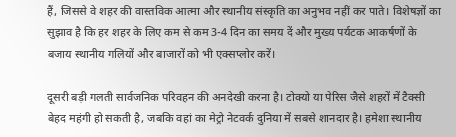हैं, जिससे वे शहर की वास्तविक आत्मा और स्थानीय संस्कृति का अनुभव नहीं कर पाते। विशेषज्ञों का सुझाव है कि हर शहर के लिए कम से कम 3-4 दिन का समय दें और मुख्य पर्यटक आकर्षणों के बजाय स्थानीय गलियों और बाजारों को भी एक्सप्लोर करें।

दूसरी बड़ी गलती सार्वजनिक परिवहन की अनदेखी करना है। टोक्यो या पेरिस जैसे शहरों में टैक्सी बेहद महंगी हो सकती है, जबकि वहां का मेट्रो नेटवर्क दुनिया में सबसे शानदार है। हमेशा स्थानीय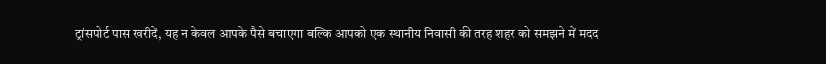ट्रांसपोर्ट पास खरीदें, यह न केवल आपके पैसे बचाएगा बल्कि आपको एक स्थानीय निवासी की तरह शहर को समझने में मदद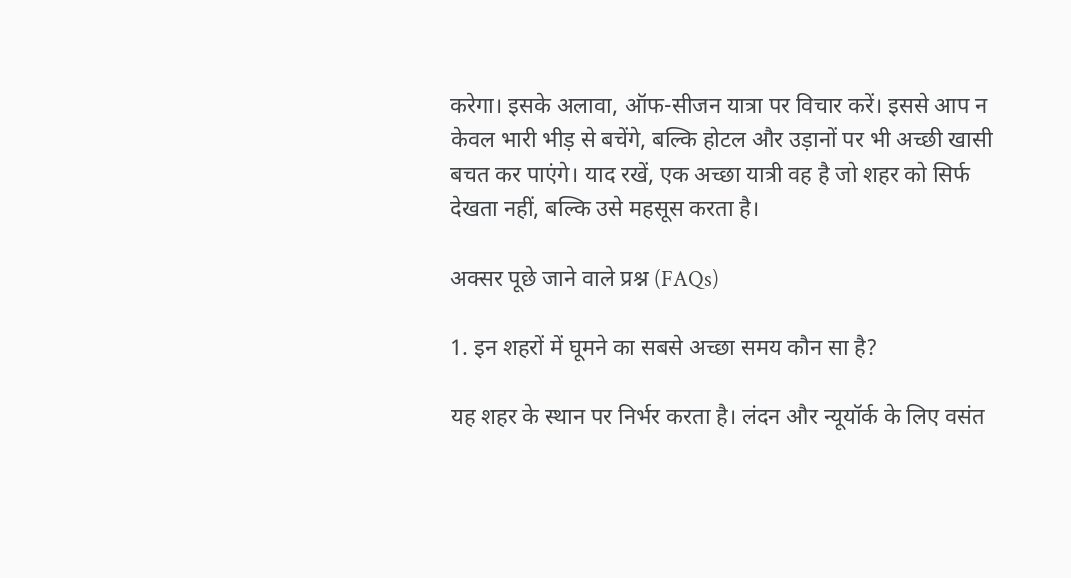करेगा। इसके अलावा, ऑफ-सीजन यात्रा पर विचार करें। इससे आप न केवल भारी भीड़ से बचेंगे, बल्कि होटल और उड़ानों पर भी अच्छी खासी बचत कर पाएंगे। याद रखें, एक अच्छा यात्री वह है जो शहर को सिर्फ देखता नहीं, बल्कि उसे महसूस करता है।

अक्सर पूछे जाने वाले प्रश्न (FAQs)

1. इन शहरों में घूमने का सबसे अच्छा समय कौन सा है?

यह शहर के स्थान पर निर्भर करता है। लंदन और न्यूयॉर्क के लिए वसंत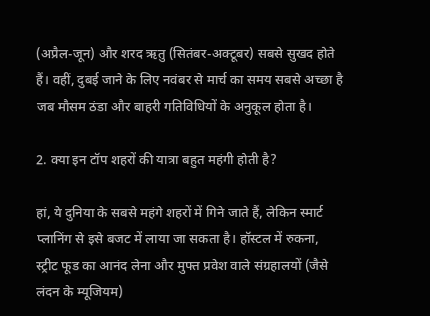(अप्रैल-जून) और शरद ऋतु (सितंबर-अक्टूबर) सबसे सुखद होते हैं। वहीं, दुबई जाने के लिए नवंबर से मार्च का समय सबसे अच्छा है जब मौसम ठंडा और बाहरी गतिविधियों के अनुकूल होता है।

2. क्या इन टॉप शहरों की यात्रा बहुत महंगी होती है?

हां, ये दुनिया के सबसे महंगे शहरों में गिने जाते हैं, लेकिन स्मार्ट प्लानिंग से इसे बजट में लाया जा सकता है। हॉस्टल में रुकना, स्ट्रीट फूड का आनंद लेना और मुफ्त प्रवेश वाले संग्रहालयों (जैसे लंदन के म्यूजियम)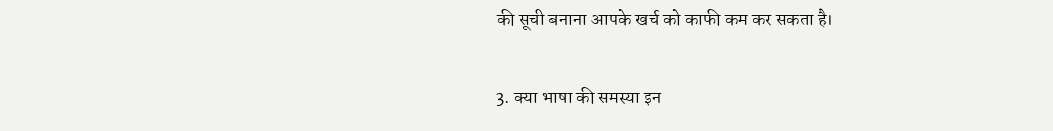की सूची बनाना आपके खर्च को काफी कम कर सकता है।

3. क्या भाषा की समस्या इन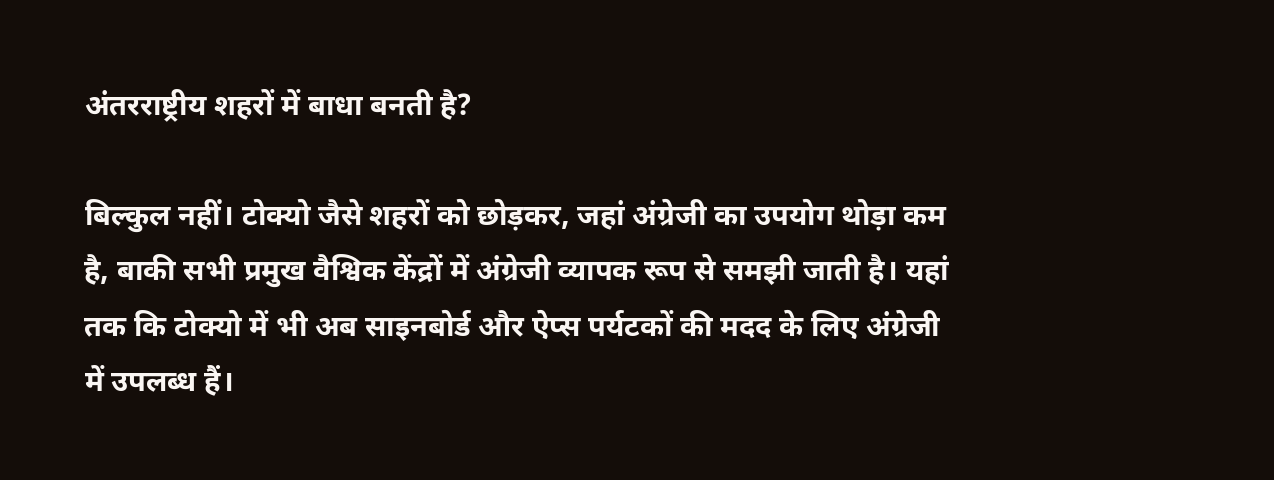अंतरराष्ट्रीय शहरों में बाधा बनती है?

बिल्कुल नहीं। टोक्यो जैसे शहरों को छोड़कर, जहां अंग्रेजी का उपयोग थोड़ा कम है, बाकी सभी प्रमुख वैश्विक केंद्रों में अंग्रेजी व्यापक रूप से समझी जाती है। यहां तक कि टोक्यो में भी अब साइनबोर्ड और ऐप्स पर्यटकों की मदद के लिए अंग्रेजी में उपलब्ध हैं।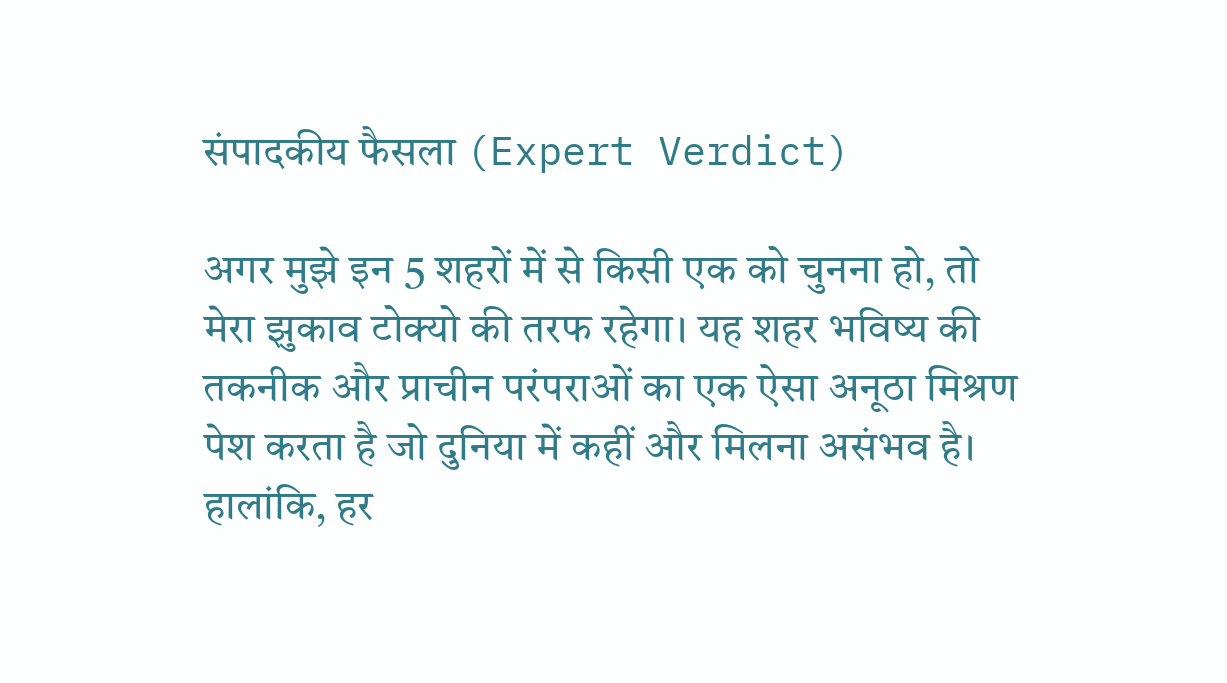संपादकीय फैसला (Expert Verdict)

अगर मुझे इन 5 शहरों में से किसी एक को चुनना हो, तो मेरा झुकाव टोक्यो की तरफ रहेगा। यह शहर भविष्य की तकनीक और प्राचीन परंपराओं का एक ऐसा अनूठा मिश्रण पेश करता है जो दुनिया में कहीं और मिलना असंभव है। हालांकि, हर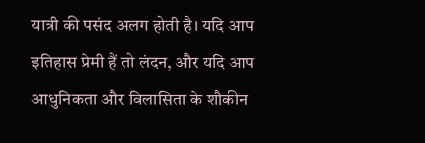यात्री की पसंद अलग होती है। यदि आप इतिहास प्रेमी हैं तो लंदन, और यदि आप आधुनिकता और विलासिता के शौकीन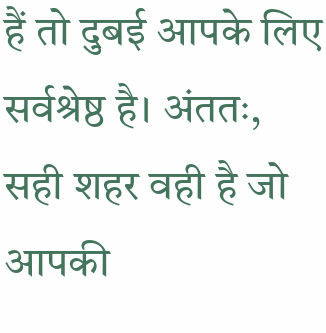हैं तो दुबई आपके लिए सर्वश्रेष्ठ है। अंततः, सही शहर वही है जो आपकी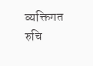व्यक्तिगत रुचि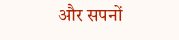और सपनों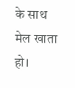के साथ मेल खाता हो।